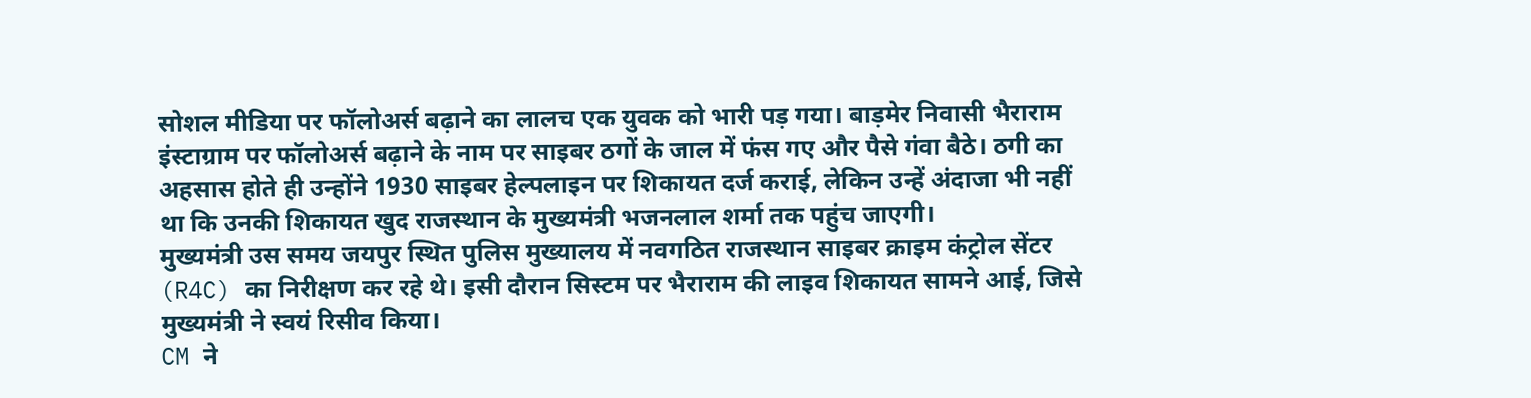सोशल मीडिया पर फॉलोअर्स बढ़ाने का लालच एक युवक को भारी पड़ गया। बाड़मेर निवासी भैराराम इंस्टाग्राम पर फॉलोअर्स बढ़ाने के नाम पर साइबर ठगों के जाल में फंस गए और पैसे गंवा बैठे। ठगी का अहसास होते ही उन्होंने 1930 साइबर हेल्पलाइन पर शिकायत दर्ज कराई, लेकिन उन्हें अंदाजा भी नहीं था कि उनकी शिकायत खुद राजस्थान के मुख्यमंत्री भजनलाल शर्मा तक पहुंच जाएगी।
मुख्यमंत्री उस समय जयपुर स्थित पुलिस मुख्यालय में नवगठित राजस्थान साइबर क्राइम कंट्रोल सेंटर (R4C) का निरीक्षण कर रहे थे। इसी दौरान सिस्टम पर भैराराम की लाइव शिकायत सामने आई, जिसे मुख्यमंत्री ने स्वयं रिसीव किया।
CM ने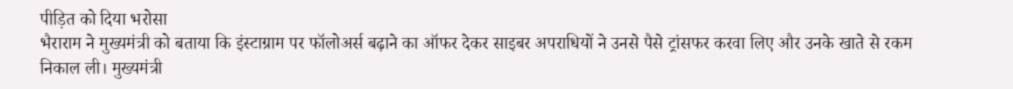पीड़ित को दिया भरोसा
भैराराम ने मुख्यमंत्री को बताया कि इंस्टाग्राम पर फॉलोअर्स बढ़ाने का ऑफर देकर साइबर अपराधियों ने उनसे पैसे ट्रांसफर करवा लिए और उनके खाते से रकम निकाल ली। मुख्यमंत्री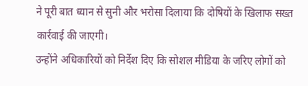ने पूरी बात ध्यान से सुनी और भरोसा दिलाया कि दोषियों के खिलाफ सख्त कार्रवाई की जाएगी।
उन्होंने अधिकारियों को निर्देश दिए कि सोशल मीडिया के जरिए लोगों को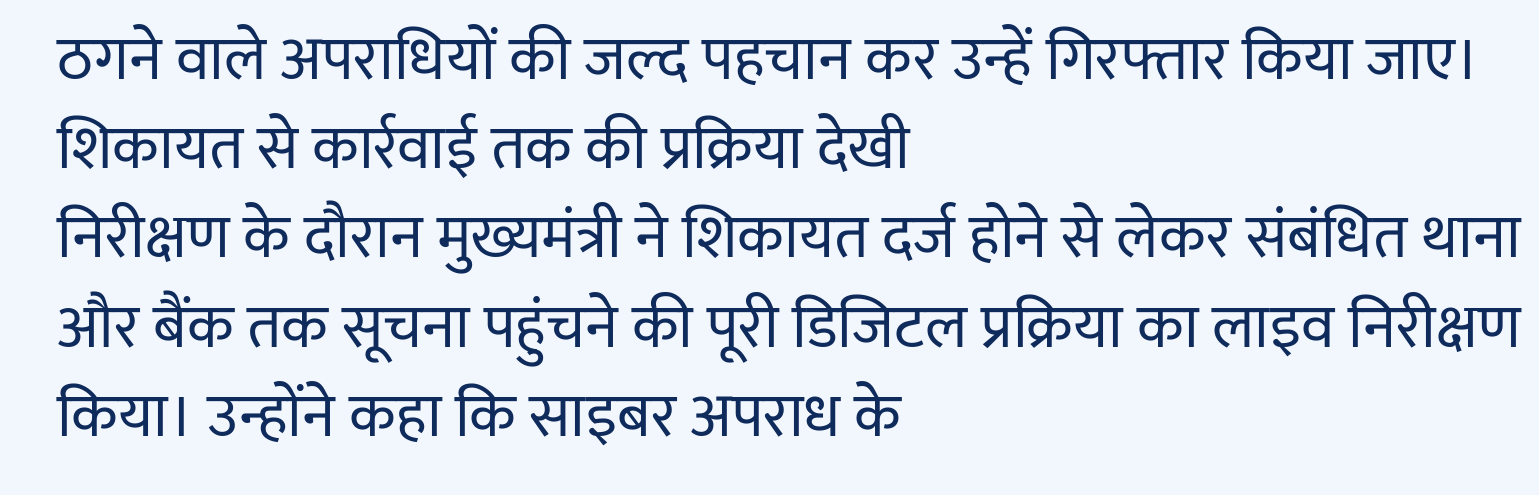ठगने वाले अपराधियों की जल्द पहचान कर उन्हें गिरफ्तार किया जाए।
शिकायत से कार्रवाई तक की प्रक्रिया देखी
निरीक्षण के दौरान मुख्यमंत्री ने शिकायत दर्ज होने से लेकर संबंधित थाना और बैंक तक सूचना पहुंचने की पूरी डिजिटल प्रक्रिया का लाइव निरीक्षण किया। उन्होंने कहा कि साइबर अपराध के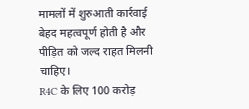मामलों में शुरुआती कार्रवाई बेहद महत्वपूर्ण होती है और पीड़ित को जल्द राहत मिलनी चाहिए।
R4C के लिए 100 करोड़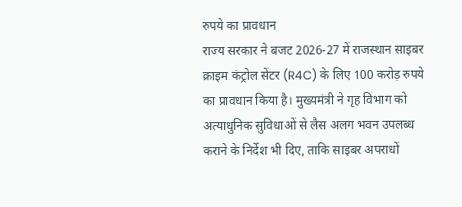रुपये का प्रावधान
राज्य सरकार ने बजट 2026-27 में राजस्थान साइबर क्राइम कंट्रोल सेंटर (R4C) के लिए 100 करोड़ रुपये का प्रावधान किया है। मुख्यमंत्री ने गृह विभाग को अत्याधुनिक सुविधाओं से लैस अलग भवन उपलब्ध कराने के निर्देश भी दिए, ताकि साइबर अपराधों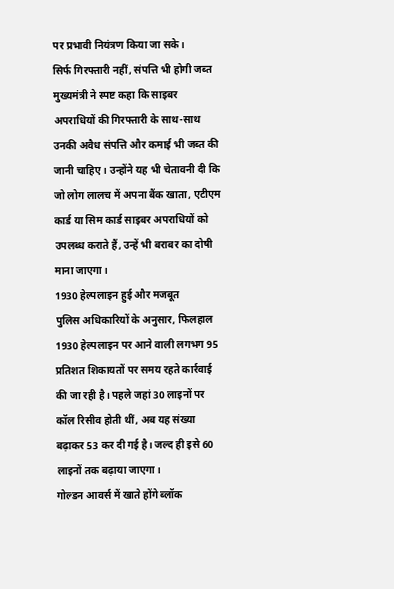पर प्रभावी नियंत्रण किया जा सके।
सिर्फ गिरफ्तारी नहीं, संपत्ति भी होगी जब्त
मुख्यमंत्री ने स्पष्ट कहा कि साइबर अपराधियों की गिरफ्तारी के साथ-साथ उनकी अवैध संपत्ति और कमाई भी जब्त की जानी चाहिए। उन्होंने यह भी चेतावनी दी कि जो लोग लालच में अपना बैंक खाता, एटीएम कार्ड या सिम कार्ड साइबर अपराधियों को उपलब्ध कराते हैं, उन्हें भी बराबर का दोषी माना जाएगा।
1930 हेल्पलाइन हुई और मजबूत
पुलिस अधिकारियों के अनुसार, फिलहाल 1930 हेल्पलाइन पर आने वाली लगभग 95 प्रतिशत शिकायतों पर समय रहते कार्रवाई की जा रही है। पहले जहां 30 लाइनों पर कॉल रिसीव होती थीं, अब यह संख्या बढ़ाकर 53 कर दी गई है। जल्द ही इसे 60 लाइनों तक बढ़ाया जाएगा।
गोल्डन आवर्स में खाते होंगे ब्लॉक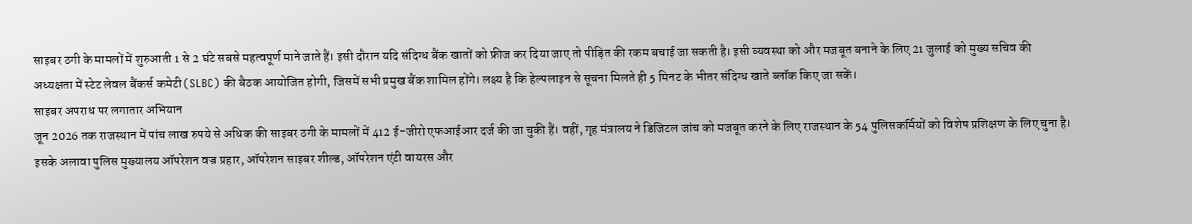साइबर ठगी के मामलों में शुरुआती 1 से 2 घंटे सबसे महत्वपूर्ण माने जाते हैं। इसी दौरान यदि संदिग्ध बैंक खातों को फ्रीज कर दिया जाए तो पीड़ित की रकम बचाई जा सकती है। इसी व्यवस्था को और मजबूत बनाने के लिए 21 जुलाई को मुख्य सचिव की अध्यक्षता में स्टेट लेवल बैंकर्स कमेटी (SLBC) की बैठक आयोजित होगी, जिसमें सभी प्रमुख बैंक शामिल होंगे। लक्ष्य है कि हेल्पलाइन से सूचना मिलते ही 5 मिनट के भीतर संदिग्ध खाते ब्लॉक किए जा सकें।
साइबर अपराध पर लगातार अभियान
जून 2026 तक राजस्थान में पांच लाख रुपये से अधिक की साइबर ठगी के मामलों में 412 ई-जीरो एफआईआर दर्ज की जा चुकी हैं। वहीं, गृह मंत्रालय ने डिजिटल जांच को मजबूत करने के लिए राजस्थान के 54 पुलिसकर्मियों को विशेष प्रशिक्षण के लिए चुना है।
इसके अलावा पुलिस मुख्यालय ऑपरेशन वज्र प्रहार, ऑपरेशन साइबर शील्ड, ऑपरेशन एंटी वायरस और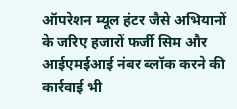ऑपरेशन म्यूल हंटर जैसे अभियानों के जरिए हजारों फर्जी सिम और आईएमईआई नंबर ब्लॉक करने की कार्रवाई भी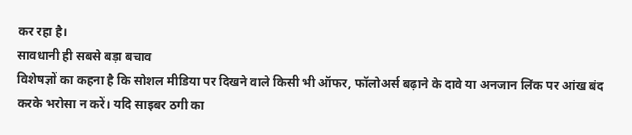कर रहा है।
सावधानी ही सबसे बड़ा बचाव
विशेषज्ञों का कहना है कि सोशल मीडिया पर दिखने वाले किसी भी ऑफर, फॉलोअर्स बढ़ाने के दावे या अनजान लिंक पर आंख बंद करके भरोसा न करें। यदि साइबर ठगी का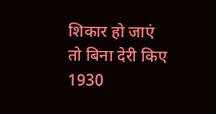शिकार हो जाएं तो बिना देरी किए 1930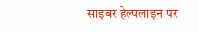साइबर हेल्पलाइन पर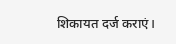शिकायत दर्ज कराएं।